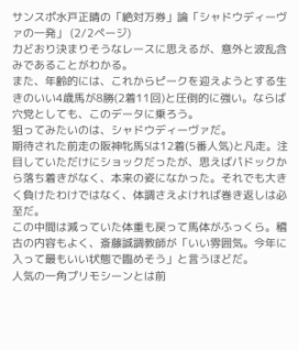サンスポ水戸正晴の「絶対万券」論「シャドウディーヴァの一発」 (2/2ページ)
力どおり決まりそうなレースに思えるが、意外と波乱含みであることがわかる。
また、年齢的には、これからピークを迎えようとする生きのいい4歳馬が8勝(2着11回)と圧倒的に強い。ならば穴党としても、このデータに乗ろう。
狙ってみたいのは、シャドウディーヴァだ。
期待された前走の阪神牝馬Sは12着(5番人気)と凡走。注目していただけにショックだったが、思えばパドックから落ち着きがなく、本来の姿になかった。それでも大きく負けたわけではなく、体調さえよければ巻き返しは必至だ。
この中間は減っていた体重も戻って馬体がふっくら。稽古の内容もよく、斎藤誠調教師が「いい雰囲気。今年に入って最もいい状態で臨めそう」と言うほどだ。
人気の一角プリモシーンとは前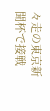々走の東京新聞杯で接戦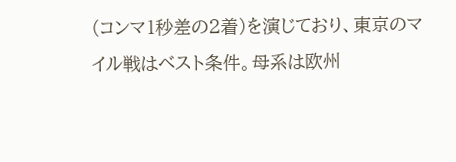(コンマ1秒差の2着)を演じており、東京のマイル戦はベスト条件。母系は欧州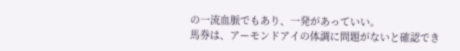の一流血脈でもあり、一発があっていい。
馬券は、アーモンドアイの体調に問題がないと確認でき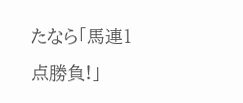たなら「馬連1点勝負!」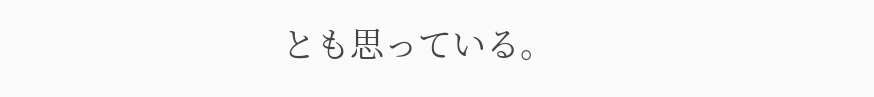とも思っている。